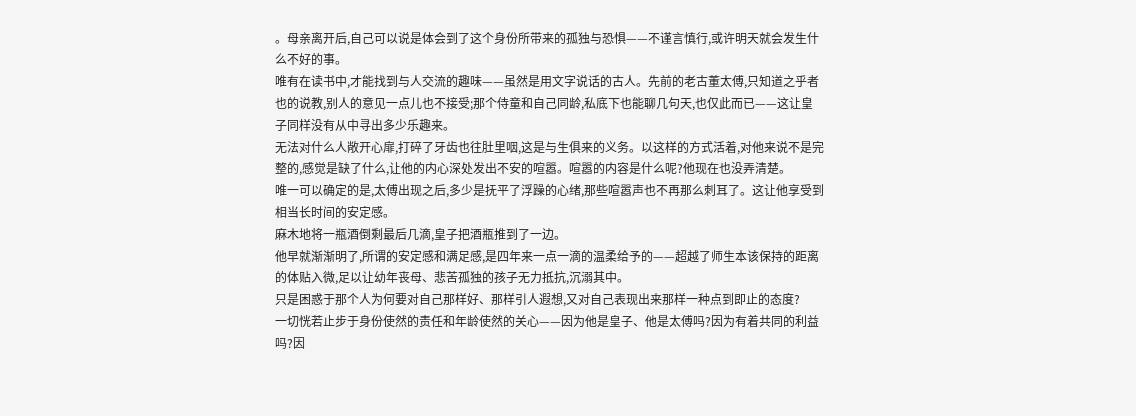。母亲离开后,自己可以说是体会到了这个身份所带来的孤独与恐惧——不谨言慎行,或许明天就会发生什么不好的事。
唯有在读书中,才能找到与人交流的趣味——虽然是用文字说话的古人。先前的老古董太傅,只知道之乎者也的说教,别人的意见一点儿也不接受;那个侍童和自己同龄,私底下也能聊几句天,也仅此而已——这让皇子同样没有从中寻出多少乐趣来。
无法对什么人敞开心扉,打碎了牙齿也往肚里咽,这是与生俱来的义务。以这样的方式活着,对他来说不是完整的,感觉是缺了什么,让他的内心深处发出不安的喧嚣。喧嚣的内容是什么呢?他现在也没弄清楚。
唯一可以确定的是,太傅出现之后,多少是抚平了浮躁的心绪,那些喧嚣声也不再那么刺耳了。这让他享受到相当长时间的安定感。
麻木地将一瓶酒倒剩最后几滴,皇子把酒瓶推到了一边。
他早就渐渐明了,所谓的安定感和满足感,是四年来一点一滴的温柔给予的——超越了师生本该保持的距离的体贴入微,足以让幼年丧母、悲苦孤独的孩子无力抵抗,沉溺其中。
只是困惑于那个人为何要对自己那样好、那样引人遐想,又对自己表现出来那样一种点到即止的态度?
一切恍若止步于身份使然的责任和年龄使然的关心——因为他是皇子、他是太傅吗?因为有着共同的利益吗?因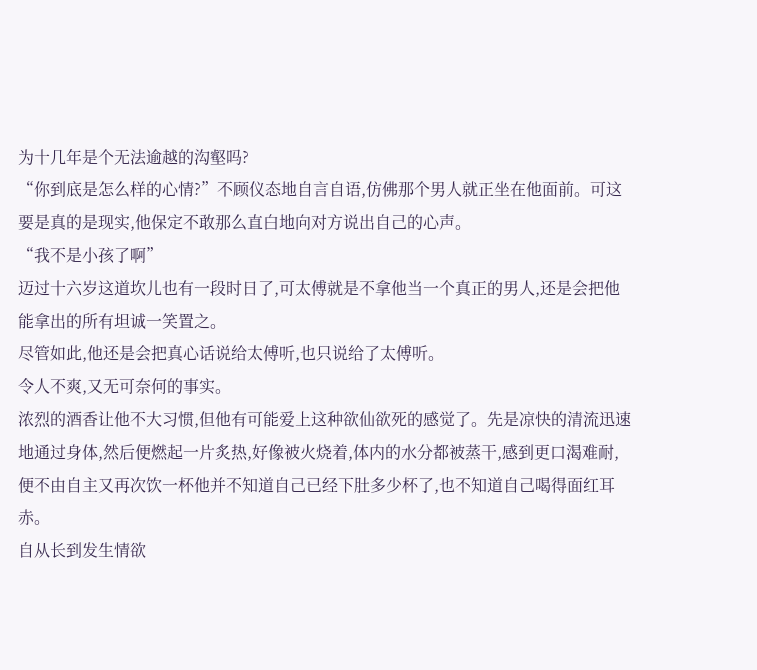为十几年是个无法逾越的沟壑吗?
“你到底是怎么样的心情?”不顾仪态地自言自语,仿佛那个男人就正坐在他面前。可这要是真的是现实,他保定不敢那么直白地向对方说出自己的心声。
“我不是小孩了啊”
迈过十六岁这道坎儿也有一段时日了,可太傅就是不拿他当一个真正的男人,还是会把他能拿出的所有坦诚一笑置之。
尽管如此,他还是会把真心话说给太傅听,也只说给了太傅听。
令人不爽,又无可奈何的事实。
浓烈的酒香让他不大习惯,但他有可能爱上这种欲仙欲死的感觉了。先是凉快的清流迅速地通过身体,然后便燃起一片炙热,好像被火烧着,体内的水分都被蒸干,感到更口渴难耐,便不由自主又再次饮一杯他并不知道自己已经下肚多少杯了,也不知道自己喝得面红耳赤。
自从长到发生情欲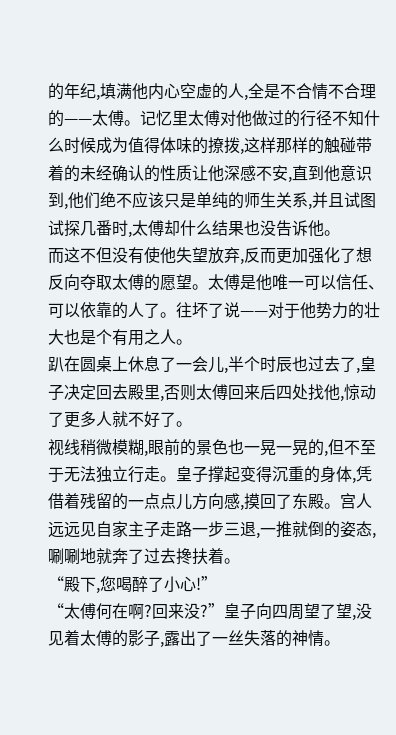的年纪,填满他内心空虚的人,全是不合情不合理的——太傅。记忆里太傅对他做过的行径不知什么时候成为值得体味的撩拨,这样那样的触碰带着的未经确认的性质让他深感不安,直到他意识到,他们绝不应该只是单纯的师生关系,并且试图试探几番时,太傅却什么结果也没告诉他。
而这不但没有使他失望放弃,反而更加强化了想反向夺取太傅的愿望。太傅是他唯一可以信任、可以依靠的人了。往坏了说——对于他势力的壮大也是个有用之人。
趴在圆桌上休息了一会儿,半个时辰也过去了,皇子决定回去殿里,否则太傅回来后四处找他,惊动了更多人就不好了。
视线稍微模糊,眼前的景色也一晃一晃的,但不至于无法独立行走。皇子撑起变得沉重的身体,凭借着残留的一点点儿方向感,摸回了东殿。宫人远远见自家主子走路一步三退,一推就倒的姿态,唰唰地就奔了过去搀扶着。
“殿下,您喝醉了小心!”
“太傅何在啊?回来没?”皇子向四周望了望,没见着太傅的影子,露出了一丝失落的神情。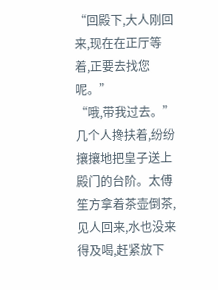“回殿下,大人刚回来,现在在正厅等着,正要去找您呢。”
“哦,带我过去。”
几个人搀扶着,纷纷攘攘地把皇子送上殿门的台阶。太傅笙方拿着茶壶倒茶,见人回来,水也没来得及喝,赶紧放下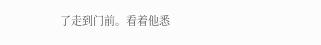了走到门前。看着他悉